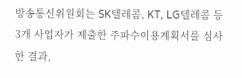방송통신위원회는 SK텔레콤, KT, LG텔레콤 등 3개 사업자가 제출한 주파수이용계획서를 심사한 결과,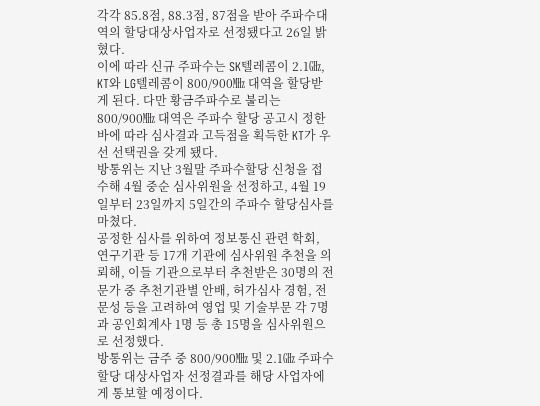각각 85.8점, 88.3점, 87점을 받아 주파수대역의 할당대상사업자로 선정됐다고 26일 밝혔다.
이에 따라 신규 주파수는 SK텔레콤이 2.1㎓, KT와 LG텔레콤이 800/900㎒ 대역을 할당받게 된다. 다만 황금주파수로 불리는 800/900㎒ 대역은 주파수 할당 공고시 정한 바에 따라 심사결과 고득점을 획득한 KT가 우선 선택권을 갖게 됐다.
방통위는 지난 3월말 주파수할당 신청을 접수해 4월 중순 심사위원을 선정하고, 4월 19일부터 23일까지 5일간의 주파수 할당심사를 마쳤다.
공정한 심사를 위하여 정보통신 관련 학회, 연구기관 등 17개 기관에 심사위원 추천을 의뢰해, 이들 기관으로부터 추천받은 30명의 전문가 중 추천기관별 안배, 허가심사 경험, 전문성 등을 고려하여 영업 및 기술부문 각 7명과 공인회계사 1명 등 총 15명을 심사위원으로 선정했다.
방통위는 금주 중 800/900㎒ 및 2.1㎓ 주파수할당 대상사업자 선정결과를 해당 사업자에게 통보할 예정이다.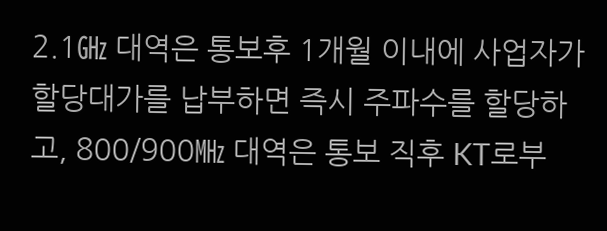2.1㎓ 대역은 통보후 1개월 이내에 사업자가 할당대가를 납부하면 즉시 주파수를 할당하고, 800/900㎒ 대역은 통보 직후 KT로부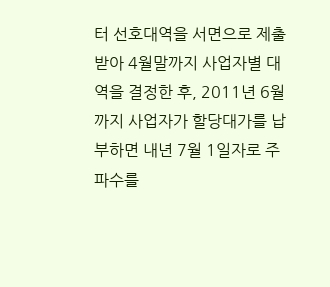터 선호대역을 서면으로 제출받아 4월말까지 사업자별 대역을 결정한 후, 2011년 6월까지 사업자가 할당대가를 납부하면 내년 7월 1일자로 주파수를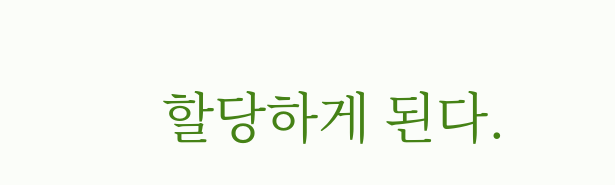할당하게 된다.